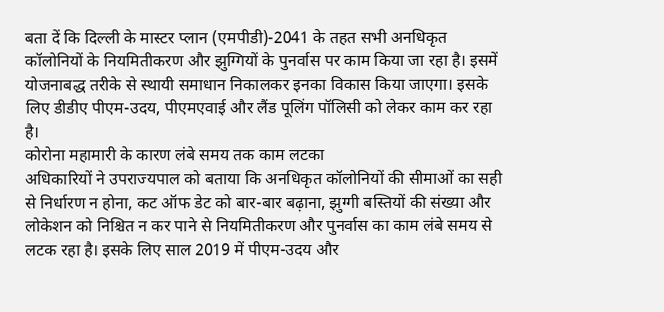बता दें कि दिल्ली के मास्टर प्लान (एमपीडी)-2041 के तहत सभी अनधिकृत कॉलोनियों के नियमितीकरण और झुग्गियों के पुनर्वास पर काम किया जा रहा है। इसमें योजनाबद्ध तरीके से स्थायी समाधान निकालकर इनका विकास किया जाएगा। इसके लिए डीडीए पीएम-उदय, पीएमएवाई और लैंड पूलिंग पॉलिसी को लेकर काम कर रहा है।
कोरोना महामारी के कारण लंबे समय तक काम लटका
अधिकारियों ने उपराज्यपाल को बताया कि अनधिकृत कॉलोनियों की सीमाओं का सही से निर्धारण न होना, कट ऑफ डेट को बार-बार बढ़ाना, झुग्गी बस्तियों की संख्या और लोकेशन को निश्चित न कर पाने से नियमितीकरण और पुनर्वास का काम लंबे समय से लटक रहा है। इसके लिए साल 2019 में पीएम-उदय और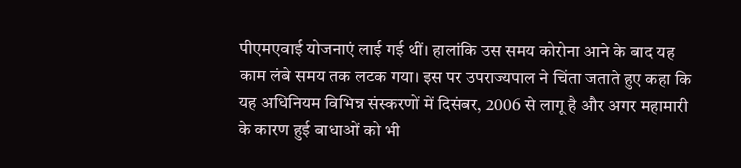पीएमएवाई योजनाएं लाई गई थीं। हालांकि उस समय कोरोना आने के बाद यह काम लंबे समय तक लटक गया। इस पर उपराज्यपाल ने चिंता जताते हुए कहा कि यह अधिनियम विभिन्न संस्करणों में दिसंबर, 2006 से लागू है और अगर महामारी के कारण हुई बाधाओं को भी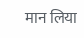मान लिया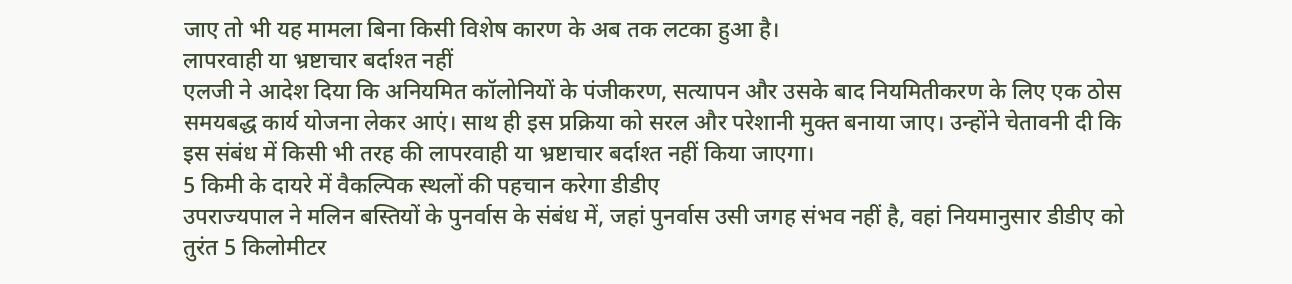जाए तो भी यह मामला बिना किसी विशेष कारण के अब तक लटका हुआ है।
लापरवाही या भ्रष्टाचार बर्दाश्त नहीं
एलजी ने आदेश दिया कि अनियमित कॉलोनियों के पंजीकरण, सत्यापन और उसके बाद नियमितीकरण के लिए एक ठोस समयबद्ध कार्य योजना लेकर आएं। साथ ही इस प्रक्रिया को सरल और परेशानी मुक्त बनाया जाए। उन्होंने चेतावनी दी कि इस संबंध में किसी भी तरह की लापरवाही या भ्रष्टाचार बर्दाश्त नहीं किया जाएगा।
5 किमी के दायरे में वैकल्पिक स्थलों की पहचान करेगा डीडीए
उपराज्यपाल ने मलिन बस्तियों के पुनर्वास के संबंध में, जहां पुनर्वास उसी जगह संभव नहीं है, वहां नियमानुसार डीडीए को तुरंत 5 किलोमीटर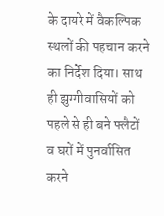के दायरे में वैकल्पिक स्थलों की पहचान करने का निर्देश दिया। साथ ही झुग्गीवासियों को पहले से ही बने फ्लैटों व घरों में पुनर्वासित करने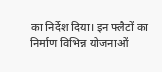का निर्देश दिया। इन फ्लैटों का निर्माण विभिन्न योजनाओं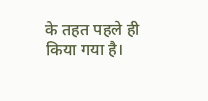के तहत पहले ही किया गया है।